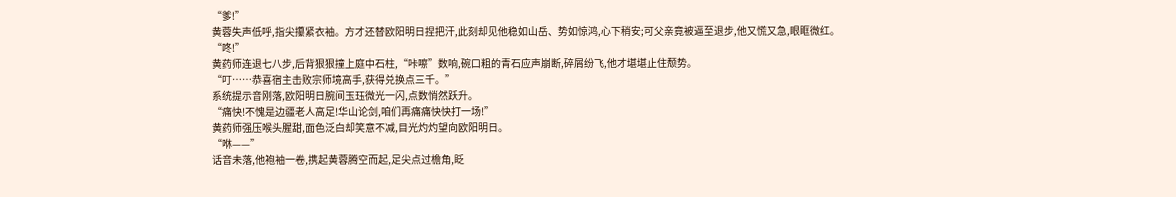“爹!”
黄蓉失声低呼,指尖攥紧衣袖。方才还替欧阳明日捏把汗,此刻却见他稳如山岳、势如惊鸿,心下稍安;可父亲竟被逼至退步,他又慌又急,眼眶微红。
“咚!”
黄药师连退七八步,后背狠狠撞上庭中石柱,“咔嚓”数响,碗口粗的青石应声崩断,碎屑纷飞,他才堪堪止住颓势。
“叮……恭喜宿主击败宗师境高手,获得兑换点三千。”
系统提示音刚落,欧阳明日腕间玉珏微光一闪,点数悄然跃升。
“痛快!不愧是边疆老人高足!华山论剑,咱们再痛痛快快打一场!”
黄药师强压喉头腥甜,面色泛白却笑意不减,目光灼灼望向欧阳明日。
“咻——”
话音未落,他袍袖一卷,携起黄蓉腾空而起,足尖点过檐角,眨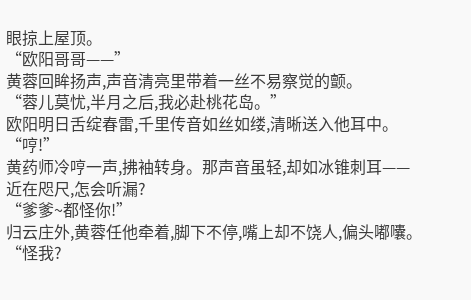眼掠上屋顶。
“欧阳哥哥——”
黄蓉回眸扬声,声音清亮里带着一丝不易察觉的颤。
“蓉儿莫忧,半月之后,我必赴桃花岛。”
欧阳明日舌绽春雷,千里传音如丝如缕,清晰送入他耳中。
“哼!”
黄药师冷哼一声,拂袖转身。那声音虽轻,却如冰锥刺耳——近在咫尺,怎会听漏?
“爹爹~都怪你!”
归云庄外,黄蓉任他牵着,脚下不停,嘴上却不饶人,偏头嘟囔。
“怪我?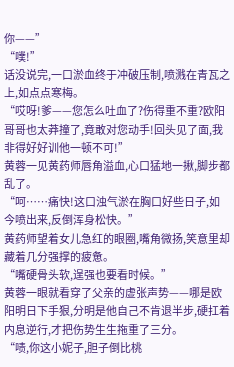你——”
“噗!”
话没说完,一口淤血终于冲破压制,喷溅在青瓦之上,如点点寒梅。
“哎呀!爹——您怎么吐血了?伤得重不重?欧阳哥哥也太莽撞了,竟敢对您动手!回头见了面,我非得好好训他一顿不可!”
黄蓉一见黄药师唇角溢血,心口猛地一揪,脚步都乱了。
“呵……痛快!这口浊气淤在胸口好些日子,如今喷出来,反倒浑身松快。”
黄药师望着女儿急红的眼圈,嘴角微扬,笑意里却藏着几分强撑的疲惫。
“嘴硬骨头软,逞强也要看时候。”
黄蓉一眼就看穿了父亲的虚张声势——哪是欧阳明日下手狠,分明是他自己不肯退半步,硬扛着内息逆行,才把伤势生生拖重了三分。
“啧,你这小妮子,胆子倒比桃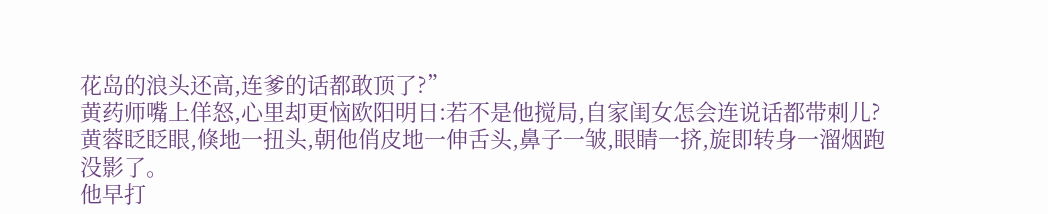花岛的浪头还高,连爹的话都敢顶了?”
黄药师嘴上佯怒,心里却更恼欧阳明日:若不是他搅局,自家闺女怎会连说话都带刺儿?
黄蓉眨眨眼,倏地一扭头,朝他俏皮地一伸舌头,鼻子一皱,眼睛一挤,旋即转身一溜烟跑没影了。
他早打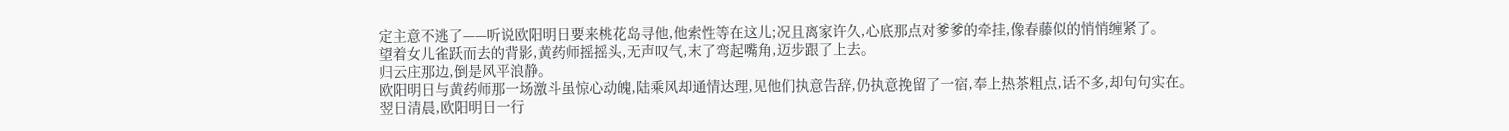定主意不逃了——听说欧阳明日要来桃花岛寻他,他索性等在这儿;况且离家许久,心底那点对爹爹的牵挂,像春藤似的悄悄缠紧了。
望着女儿雀跃而去的背影,黄药师摇摇头,无声叹气,末了弯起嘴角,迈步跟了上去。
归云庄那边,倒是风平浪静。
欧阳明日与黄药师那一场激斗虽惊心动魄,陆乘风却通情达理,见他们执意告辞,仍执意挽留了一宿,奉上热茶粗点,话不多,却句句实在。
翌日清晨,欧阳明日一行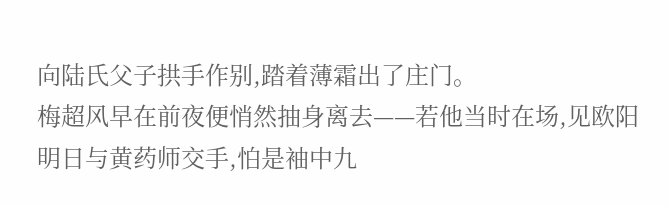向陆氏父子拱手作别,踏着薄霜出了庄门。
梅超风早在前夜便悄然抽身离去——若他当时在场,见欧阳明日与黄药师交手,怕是袖中九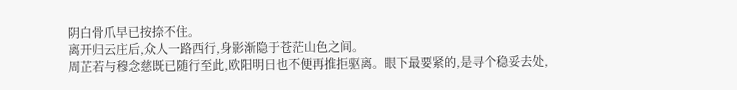阴白骨爪早已按捺不住。
离开归云庄后,众人一路西行,身影渐隐于苍茫山色之间。
周芷若与穆念慈既已随行至此,欧阳明日也不便再推拒驱离。眼下最要紧的,是寻个稳妥去处,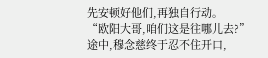先安顿好他们,再独自行动。
“欧阳大哥,咱们这是往哪儿去?”
途中,穆念慈终于忍不住开口,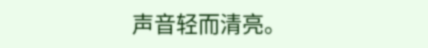声音轻而清亮。